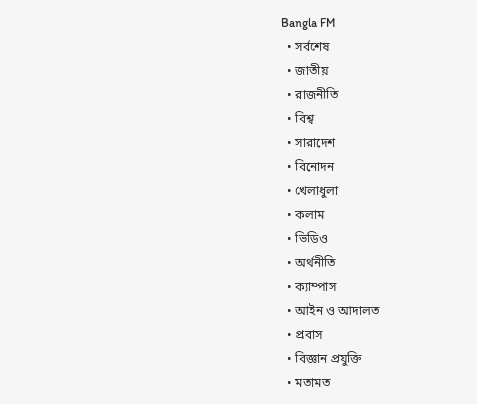Bangla FM
  • সর্বশেষ
  • জাতীয়
  • রাজনীতি
  • বিশ্ব
  • সারাদেশ
  • বিনোদন
  • খেলাধুলা
  • কলাম
  • ভিডিও
  • অর্থনীতি
  • ক্যাম্পাস
  • আইন ও আদালত
  • প্রবাস
  • বিজ্ঞান প্রযুক্তি
  • মতামত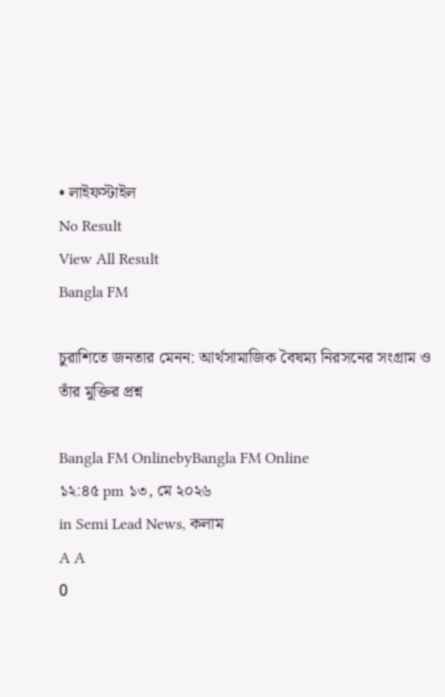• লাইফস্টাইল
No Result
View All Result
Bangla FM

চুরাশিতে জনতার মেনন: আর্থসামাজিক বৈষম্য নিরসনের সংগ্রাম ও তাঁর মুক্তির প্রশ্ন

Bangla FM OnlinebyBangla FM Online
১২:৪৫ pm ১৩, মে ২০২৬
in Semi Lead News, কলাম
A A
0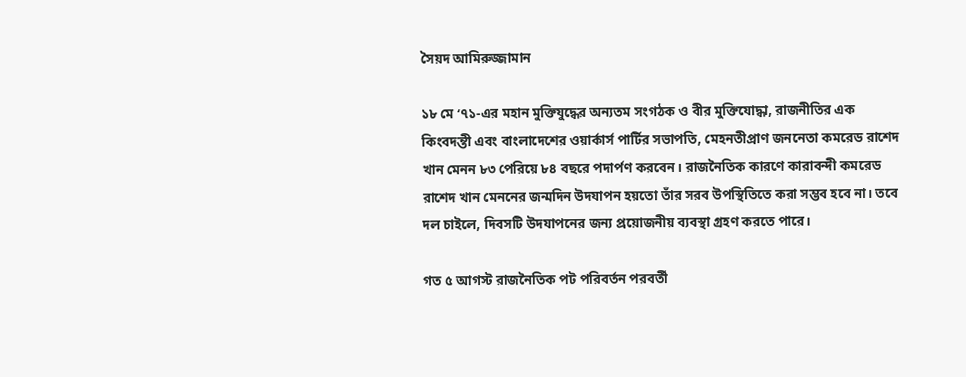সৈয়দ আমিরুজ্জামান

১৮ মে ‘৭১-এর মহান মুক্তিযুদ্ধের অন্যতম সংগঠক ও বীর মুক্তিযোদ্ধা, রাজনীতির এক কিংবদন্তী এবং বাংলাদেশের ওয়ার্কার্স পার্টির সভাপতি, মেহনতীপ্রাণ জননেতা কমরেড রাশেদ খান মেনন ৮৩ পেরিয়ে ৮৪ বছরে পদার্পণ করবেন। রাজনৈতিক কারণে কারাবন্দী কমরেড রাশেদ খান মেননের জন্মদিন উদযাপন হয়তো তাঁর সরব উপস্থিতিতে করা সম্ভব হবে না। তবে দল চাইলে, দিবসটি উদযাপনের জন্য প্রয়োজনীয় ব্যবস্থা গ্রহণ করতে পারে।

গত ৫ আগস্ট রাজনৈতিক পট পরিবর্তন পরবর্তী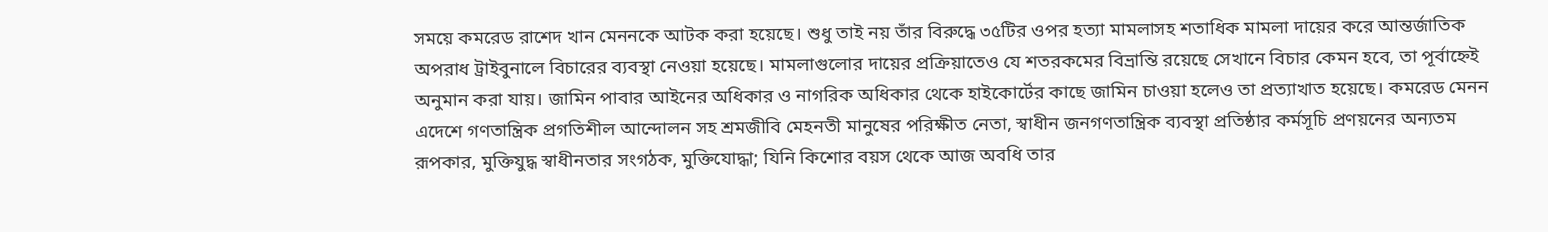সময়ে কমরেড রাশেদ খান মেননকে আটক করা হয়েছে। শুধু তাই নয় তাঁর বিরুদ্ধে ৩৫টির ওপর হত্যা মামলাসহ শতাধিক মামলা দায়ের করে আন্তর্জাতিক অপরাধ ট্রাইবুনালে বিচারের ব্যবস্থা নেওয়া হয়েছে। মামলাগুলোর দায়ের প্রক্রিয়াতেও যে শতরকমের বিভ্রান্তি রয়েছে সেখানে বিচার কেমন হবে, তা পূর্বাহ্নেই অনুমান করা যায়। জামিন পাবার আইনের অধিকার ও নাগরিক অধিকার থেকে হাইকোর্টের কাছে জামিন চাওয়া হলেও তা প্রত্যাখাত হয়েছে। কমরেড মেনন এদেশে গণতান্ত্রিক প্রগতিশীল আন্দোলন সহ শ্রমজীবি মেহনতী মানুষের পরিক্ষীত নেতা, স্বাধীন জনগণতান্ত্রিক ব্যবস্থা প্রতিষ্ঠার কর্মসূচি প্রণয়নের অন্যতম রূপকার, মুক্তিযুদ্ধ স্বাধীনতার সংগঠক, মুক্তিযোদ্ধা; যিনি কিশোর বয়স থেকে আজ অবধি তার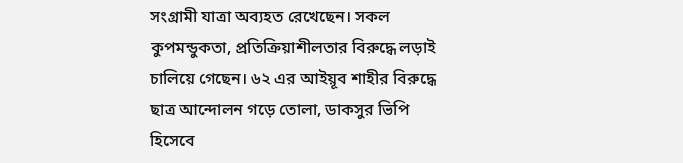সংগ্রামী যাত্রা অব্যহত রেখেছেন। সকল কুপমন্ডুকতা, প্রতিক্রিয়াশীলতার বিরুদ্ধে লড়াই চালিয়ে গেছেন। ৬২ এর আইয়ূব শাহীর বিরুদ্ধে ছাত্র আন্দোলন গড়ে তোলা, ডাকসুর ভিপি হিসেবে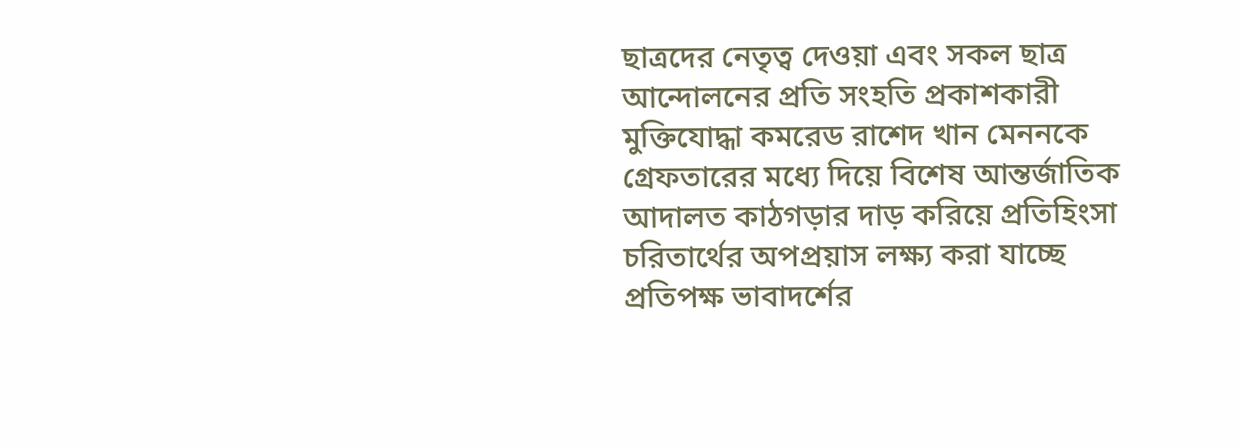ছাত্রদের নেতৃত্ব দেওয়া এবং সকল ছাত্র আন্দোলনের প্রতি সংহতি প্রকাশকারী মুক্তিযোদ্ধা কমরেড রাশেদ খান মেননকে গ্রেফতারের মধ্যে দিয়ে বিশেষ আন্তর্জাতিক আদালত কাঠগড়ার দাড় করিয়ে প্রতিহিংসা চরিতার্থের অপপ্রয়াস লক্ষ্য করা যাচ্ছে প্রতিপক্ষ ভাবাদর্শের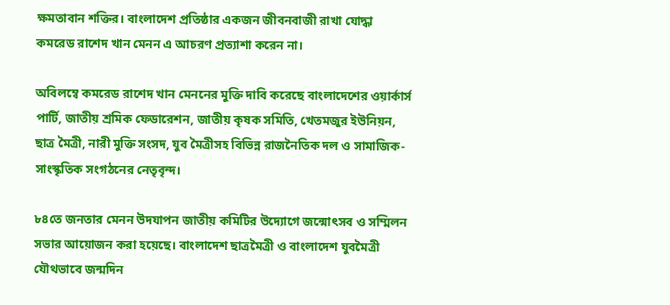ক্ষমতাবান শক্তির। বাংলাদেশ প্রতিষ্ঠার একজন জীবনবাজী রাখা যোদ্ধা কমরেড রাশেদ খান মেনন এ আচরণ প্রত্যাশা করেন না।

অবিলম্বে কমরেড রাশেদ খান মেননের মুক্তি দাবি করেছে বাংলাদেশের ওয়ার্কার্স পার্টি, জাতীয় শ্রমিক ফেডারেশন, জাতীয় কৃষক সমিতি, খেতমজুর ইউনিয়ন, ছাত্র মৈত্রী, নারী মুক্তি সংসদ, যুব মৈত্রীসহ বিভিন্ন রাজনৈতিক দল ও সামাজিক-সাংস্কৃতিক সংগঠনের নেতৃবৃন্দ।

৮৪তে জনতার মেনন উদযাপন জাতীয় কমিটির উদ্যোগে জন্মোৎসব ও সম্মিলন সভার আয়োজন করা হয়েছে। বাংলাদেশ ছাত্রমৈত্রী ও বাংলাদেশ যুবমৈত্রী যৌথভাবে জন্মদিন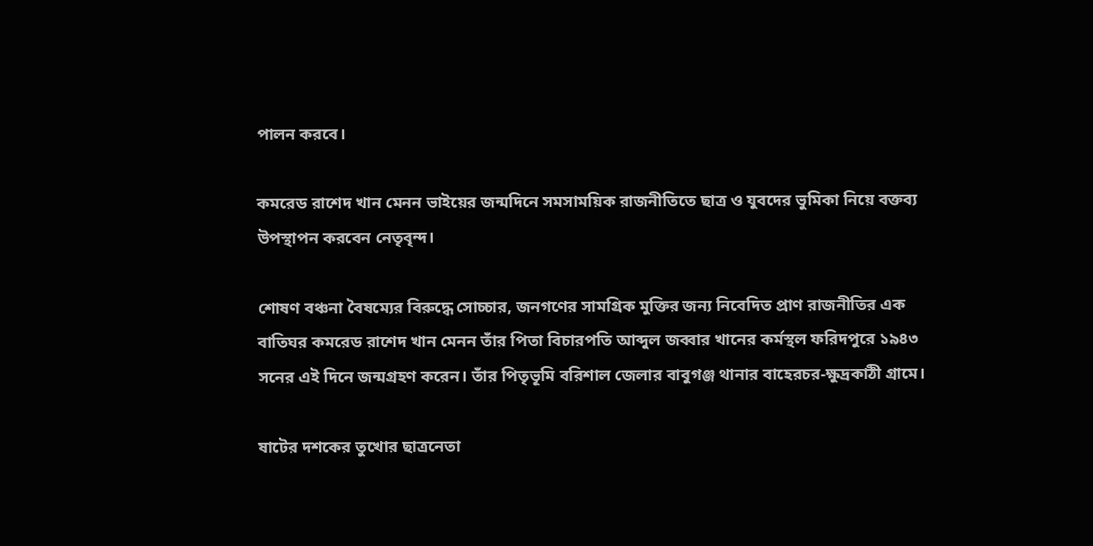পালন করবে।

কমরেড রাশেদ খান মেনন ভাইয়ের জন্মদিনে সমসাময়িক রাজনীতিতে ছাত্র ও যুবদের ভুমিকা নিয়ে বক্তব্য উপস্থাপন করবেন নেতৃবৃন্দ।

শোষণ বঞ্চনা বৈষম্যের বিরুদ্ধে সোচ্চার, জনগণের সামগ্রিক মুক্তির জন্য নিবেদিত প্রাণ রাজনীতির এক বাতিঘর কমরেড রাশেদ খান মেনন তাঁর পিতা বিচারপতি আব্দুল জব্বার খানের কর্মস্থল ফরিদপুরে ১৯৪৩ সনের এই দিনে জন্মগ্রহণ করেন। তাঁর পিতৃভূমি বরিশাল জেলার বাবুগঞ্জ থানার বাহেরচর-ক্ষুদ্রকাঠী গ্রামে।

ষাটের দশকের তুখোর ছাত্রনেতা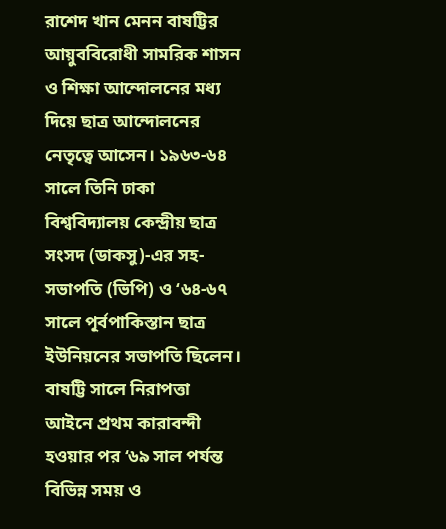রাশেদ খান মেনন বাষট্টির আয়ুববিরোধী সামরিক শাসন ও শিক্ষা আন্দোলনের মধ্য দিয়ে ছাত্র আন্দোলনের নেতৃত্বে আসেন। ১৯৬৩-৬৪ সালে তিনি ঢাকা বিশ্ববিদ্যালয় কেন্দ্রীয় ছাত্র সংসদ (ডাকসু)-এর সহ-সভাপতি (ভিপি) ও ‘৬৪-৬৭ সালে পূর্বপাকিস্তান ছাত্র ইউনিয়নের সভাপতি ছিলেন। বাষট্টি সালে নিরাপত্তা আইনে প্রথম কারাবন্দী হওয়ার পর ‘৬৯ সাল পর্যন্ত বিভিন্ন সময় ও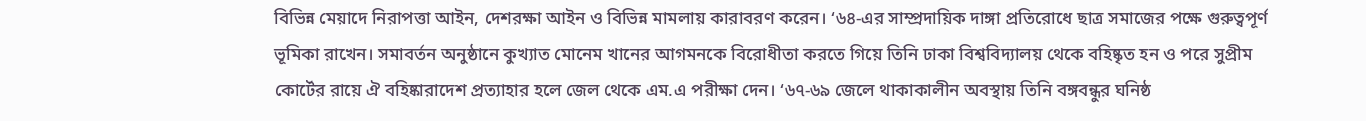বিভিন্ন মেয়াদে নিরাপত্তা আইন, দেশরক্ষা আইন ও বিভিন্ন মামলায় কারাবরণ করেন। ‘৬৪-এর সাম্প্রদায়িক দাঙ্গা প্রতিরোধে ছাত্র সমাজের পক্ষে গুরুত্বপূর্ণ ভূমিকা রাখেন। সমাবর্তন অনুষ্ঠানে কুখ্যাত মোনেম খানের আগমনকে বিরোধীতা করতে গিয়ে তিনি ঢাকা বিশ্ববিদ্যালয় থেকে বহিষ্কৃত হন ও পরে সুপ্রীম কোর্টের রায়ে ঐ বহিষ্কারাদেশ প্রত্যাহার হলে জেল থেকে এম.এ পরীক্ষা দেন। ‘৬৭-৬৯ জেলে থাকাকালীন অবস্থায় তিনি বঙ্গবন্ধুর ঘনিষ্ঠ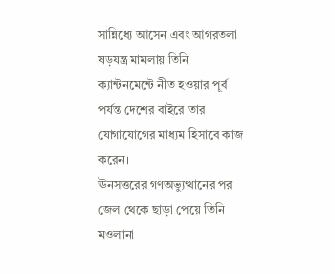সান্নিধ্যে আসেন এবং আগরতলা ষড়যন্ত্র মামলায় তিনি ক্যান্টনমেন্টে নীত হওয়ার পূর্ব পর্যন্ত দেশের বাইরে তার যোগাযোগের মাধ্যম হিসাবে কাজ করেন।
ঊনসত্তরের গণঅভ্যুত্থানের পর জেল থেকে ছাড়া পেয়ে তিনি মওলানা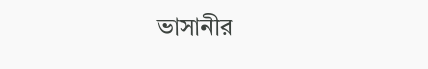ভাসানীর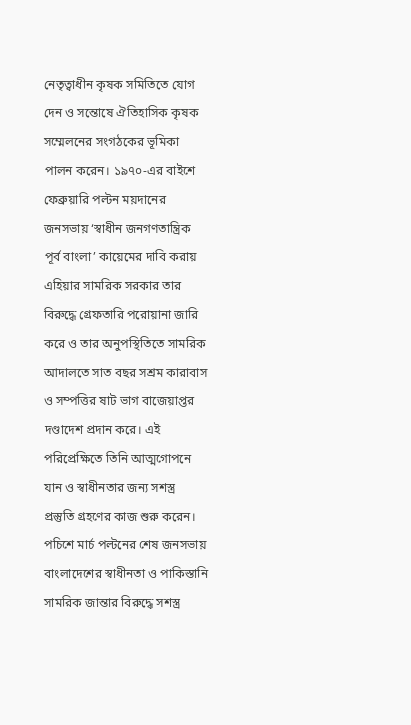নেতৃত্বাধীন কৃষক সমিতিতে যোগ দেন ও সন্তোষে ঐতিহাসিক কৃষক সম্মেলনের সংগঠকের ভূমিকা পালন করেন। ১৯৭০-এর বাইশে ফেব্রুয়ারি পল্টন ময়দানের জনসভায় ‘স্বাধীন জনগণতান্ত্রিক পূর্ব বাংলা’ কায়েমের দাবি করায় এহিয়ার সামরিক সরকার তার বিরুদ্ধে গ্রেফতারি পরোয়ানা জারি করে ও তার অনুপস্থিতিতে সামরিক আদালতে সাত বছর সশ্রম কারাবাস ও সম্পত্তির ষাট ভাগ বাজেয়াপ্তর দণ্ডাদেশ প্রদান করে। এই পরিপ্রেক্ষিতে তিনি আত্মগোপনে যান ও স্বাধীনতার জন্য সশস্ত্র প্রস্তুতি গ্রহণের কাজ শুরু করেন।
পচিশে মার্চ পল্টনের শেষ জনসভায় বাংলাদেশের স্বাধীনতা ও পাকিস্তানি সামরিক জান্তার বিরুদ্ধে সশস্ত্র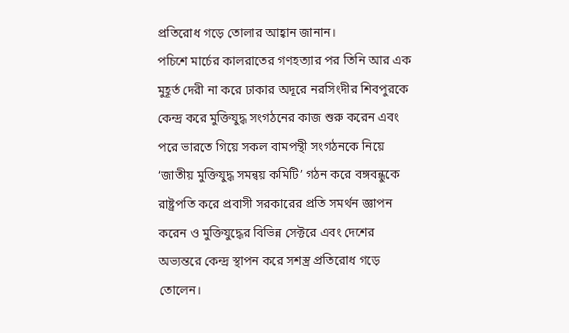প্রতিরোধ গড়ে তোলার আহ্বান জানান।
পচিশে মার্চের কালরাতের গণহত্যার পর তিনি আর এক মুহূর্ত দেরী না করে ঢাকার অদূরে নরসিংদীর শিবপুরকে কেন্দ্র করে মুক্তিযুদ্ধ সংগঠনের কাজ শুরু করেন এবং পরে ভারতে গিয়ে সকল বামপন্থী সংগঠনকে নিয়ে ‘জাতীয় মুক্তিযুদ্ধ সমন্বয় কমিটি’ গঠন করে বঙ্গবন্ধুকে রাষ্ট্রপতি করে প্রবাসী সরকারের প্রতি সমর্থন জ্ঞাপন করেন ও মুক্তিযুদ্ধের বিভিন্ন সেক্টরে এবং দেশের অভ্যন্তরে কেন্দ্র স্থাপন করে সশস্ত্র প্রতিরোধ গড়ে তোলেন।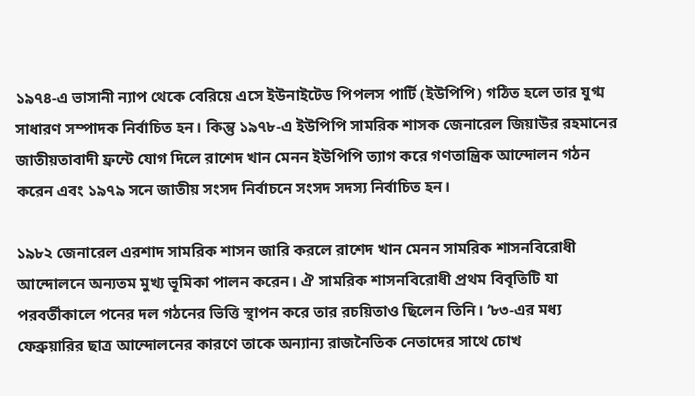১৯৭৪-এ ভাসানী ন্যাপ থেকে বেরিয়ে এসে ইউনাইটেড পিপলস পার্টি (ইউপিপি) গঠিত হলে তার যুগ্ম সাধারণ সম্পাদক নির্বাচিত হন। কিন্তু ১৯৭৮-এ ইউপিপি সামরিক শাসক জেনারেল জিয়াউর রহমানের জাতীয়তাবাদী ফ্রন্টে যোগ দিলে রাশেদ খান মেনন ইউপিপি ত্যাগ করে গণতান্ত্রিক আন্দোলন গঠন করেন এবং ১৯৭৯ সনে জাতীয় সংসদ নির্বাচনে সংসদ সদস্য নির্বাচিত হন।

১৯৮২ জেনারেল এরশাদ সামরিক শাসন জারি করলে রাশেদ খান মেনন সামরিক শাসনবিরোধী আন্দোলনে অন্যতম মুখ্য ভূমিকা পালন করেন। ঐ সামরিক শাসনবিরোধী প্রথম বিবৃতিটি যা পরবর্তীকালে পনের দল গঠনের ভিত্তি স্থাপন করে তার রচয়িতাও ছিলেন তিনি। ‘৮৩-এর মধ্য ফেব্রুয়ারির ছাত্র আন্দোলনের কারণে তাকে অন্যান্য রাজনৈতিক নেতাদের সাথে চোখ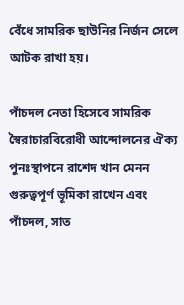বেঁধে সামরিক ছাউনির নির্জন সেলে আটক রাখা হয়।

পাঁচদল নেতা হিসেবে সামরিক স্বৈরাচারবিরোধী আন্দোলনের ঐক্য পুনঃস্থাপনে রাশেদ খান মেনন গুরুত্বপূর্ণ ভূমিকা রাখেন এবং পাঁচদল, সাত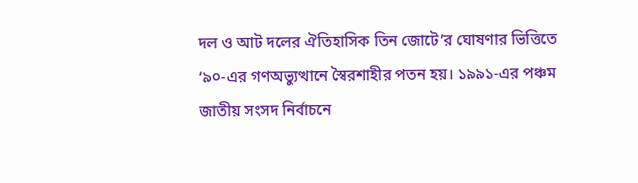দল ও আট দলের ঐতিহাসিক তিন জোটে’র ঘোষণার ভিত্তিতে ‘৯০-এর গণঅভ্যুত্থানে স্বৈরশাহীর পতন হয়। ১৯৯১-এর পঞ্চম জাতীয় সংসদ নির্বাচনে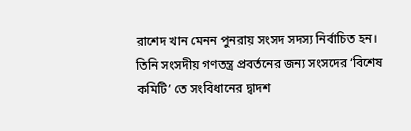রাশেদ খান মেনন পুনরায় সংসদ সদস্য নির্বাচিত হন।
তিনি সংসদীয় গণতন্ত্র প্রবর্তনের জন্য সংসদের ‘বিশেষ কমিটি’ তে সংবিধানের দ্বাদশ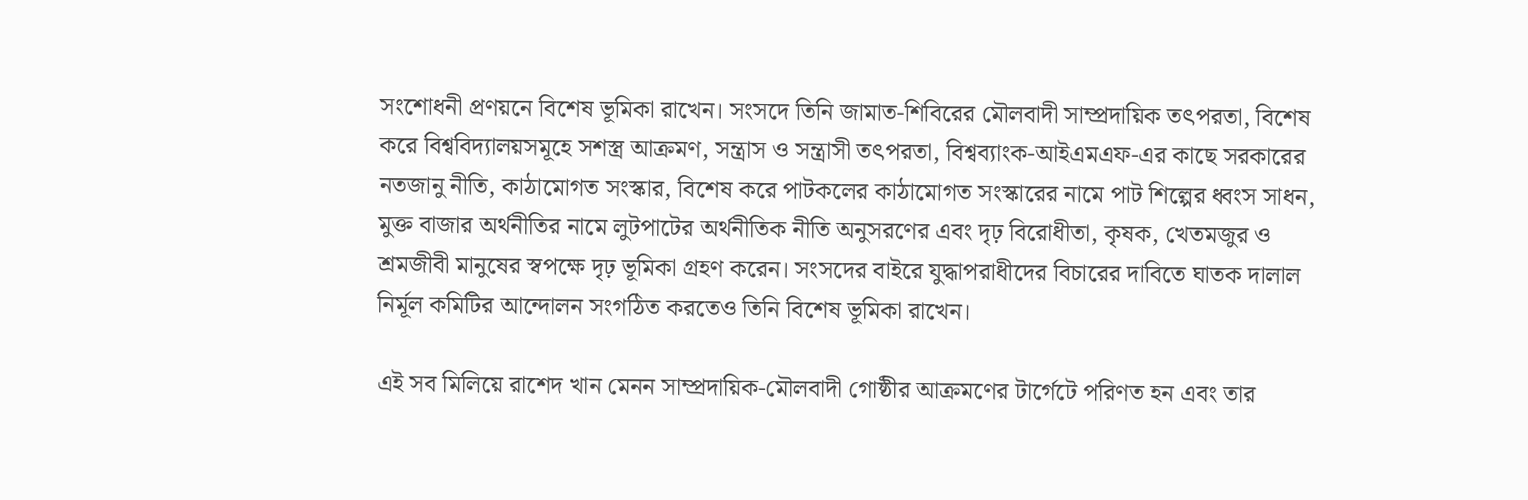সংশোধনী প্রণয়নে বিশেষ ভূমিকা রাখেন। সংসদে তিনি জামাত-শিবিরের মৌলবাদী সাম্প্রদায়িক তৎপরতা, বিশেষ করে বিশ্ববিদ্যালয়সমূহে সশস্ত্র আক্রমণ, সন্ত্রাস ও সন্ত্রাসী তৎপরতা, বিশ্বব্যাংক-আইএমএফ-এর কাছে সরকারের নতজানু নীতি, কাঠামোগত সংস্কার, বিশেষ করে পাটকলের কাঠামোগত সংস্কারের নামে পাট শিল্পের ধ্বংস সাধন, মুক্ত বাজার অর্থনীতির নামে লুটপাটের অর্থনীতিক নীতি অনুসরণের এবং দৃঢ় বিরোধীতা, কৃষক, খেতমজুর ও শ্রমজীবী মানুষের স্বপক্ষে দৃঢ় ভূমিকা গ্রহণ করেন। সংসদের বাইরে যুদ্ধাপরাধীদের বিচারের দাবিতে ঘাতক দালাল নির্মূল কমিটির আন্দোলন সংগঠিত করতেও তিনি বিশেষ ভূমিকা রাখেন।

এই সব মিলিয়ে রাশেদ খান মেনন সাম্প্রদায়িক-মৌলবাদী গোষ্ঠীর আক্রমণের টার্গেটে পরিণত হন এবং তার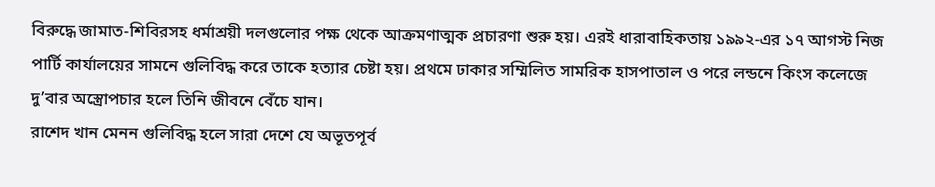বিরুদ্ধে জামাত-শিবিরসহ ধর্মাশ্রয়ী দলগুলোর পক্ষ থেকে আক্রমণাত্মক প্রচারণা শুরু হয়। এরই ধারাবাহিকতায় ১৯৯২-এর ১৭ আগস্ট নিজ পার্টি কার্যালয়ের সামনে গুলিবিদ্ধ করে তাকে হত্যার চেষ্টা হয়। প্রথমে ঢাকার সম্মিলিত সামরিক হাসপাতাল ও পরে লন্ডনে কিংস কলেজে দু’বার অস্ত্রোপচার হলে তিনি জীবনে বেঁচে যান।
রাশেদ খান মেনন গুলিবিদ্ধ হলে সারা দেশে যে অভূতপূর্ব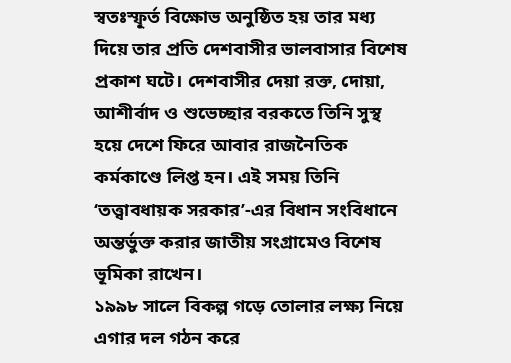স্বতঃস্ফূর্ত বিক্ষোভ অনুষ্ঠিত হয় তার মধ্য দিয়ে তার প্রতি দেশবাসীর ভালবাসার বিশেষ প্রকাশ ঘটে। দেশবাসীর দেয়া রক্ত, দোয়া, আশীর্বাদ ও শুভেচ্ছার বরকতে তিনি সুস্থ হয়ে দেশে ফিরে আবার রাজনৈতিক কর্মকাণ্ডে লিপ্ত হন। এই সময় তিনি ‘তত্ত্বাবধায়ক সরকার’-এর বিধান সংবিধানে অন্তর্ভুক্ত করার জাতীয় সংগ্রামেও বিশেষ ভূমিকা রাখেন।
১৯৯৮ সালে বিকল্প গড়ে তোলার লক্ষ্য নিয়ে এগার দল গঠন করে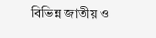বিভিন্ন জাতীয় ও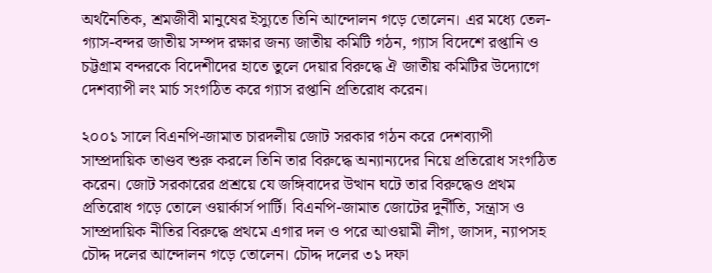অর্থনৈতিক, শ্রমজীবী মানুষের ইস্যুতে তিনি আন্দোলন গড়ে তোলেন। এর মধ্যে তেল-গ্যাস-বন্দর জাতীয় সম্পদ রক্ষার জন্য জাতীয় কমিটি গঠন, গ্যাস বিদেশে রপ্তানি ও চট্টগ্রাম বন্দরকে বিদেশীদের হাতে তুলে দেয়ার বিরুদ্ধে ঐ জাতীয় কমিটির উদ্যোগে দেশব্যাপী লং মার্চ সংগঠিত করে গ্যাস রপ্তানি প্রতিরোধ করেন।

২০০১ সালে বিএনপি-জামাত চারদলীয় জোট সরকার গঠন করে দেশব্যাপী সাম্প্রদায়িক তাণ্ডব শুরু করলে তিনি তার বিরুদ্ধে অন্যান্যদের নিয়ে প্রতিরোধ সংগঠিত করেন। জোট সরকারের প্রশ্রয়ে যে জঙ্গিবাদের উত্থান ঘটে তার বিরুদ্ধেও প্রথম প্রতিরোধ গড়ে তোলে ওয়ার্কার্স পার্টি। বিএনপি-জামাত জোটের দুর্নীতি, সন্ত্রাস ও সাম্প্রদায়িক নীতির বিরুদ্ধে প্রথমে এগার দল ও পরে আওয়ামী লীগ, জাসদ, ন্যাপসহ চৌদ্দ দলের আন্দোলন গড়ে তোলেন। চৌদ্দ দলের ৩১ দফা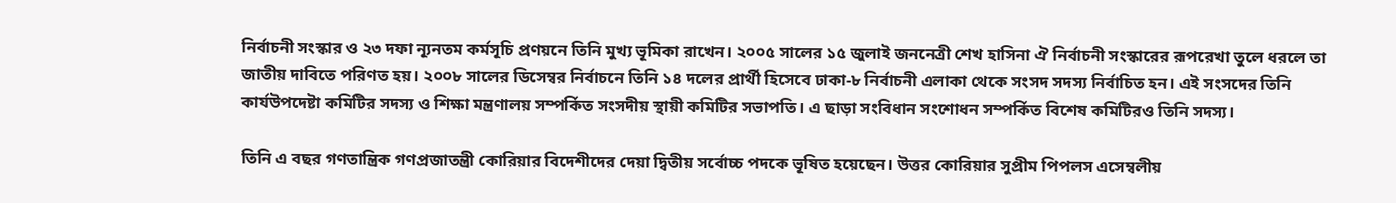নির্বাচনী সংস্কার ও ২৩ দফা ন্যূনতম কর্মসূচি প্রণয়নে তিনি মুখ্য ভূমিকা রাখেন। ২০০৫ সালের ১৫ জুলাই জননেত্রী শেখ হাসিনা ঐ নির্বাচনী সংস্কারের রূপরেখা তুলে ধরলে তা জাতীয় দাবিতে পরিণত হয়। ২০০৮ সালের ডিসেম্বর নির্বাচনে তিনি ১৪ দলের প্রার্থী হিসেবে ঢাকা-৮ নির্বাচনী এলাকা থেকে সংসদ সদস্য নির্বাচিত হন। এই সংসদের তিনি কার্যউপদেষ্টা কমিটির সদস্য ও শিক্ষা মন্ত্রণালয় সম্পর্কিত সংসদীয় স্থায়ী কমিটির সভাপতি। এ ছাড়া সংবিধান সংশোধন সম্পর্কিত বিশেষ কমিটিরও তিনি সদস্য।

তিনি এ বছর গণতান্ত্রিক গণপ্রজাতন্ত্রী কোরিয়ার বিদেশীদের দেয়া দ্বিতীয় সর্বোচ্চ পদকে ভূষিত হয়েছেন। উত্তর কোরিয়ার সুপ্রীম পিপলস এসেম্বলীয়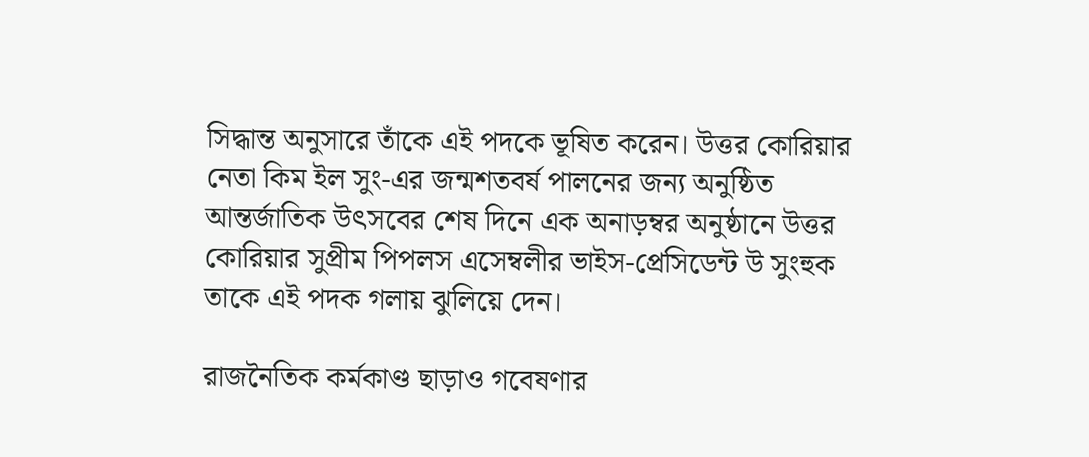সিদ্ধান্ত অনুসারে তাঁকে এই পদকে ভূষিত করেন। উত্তর কোরিয়ার নেতা কিম ইল সুং-এর জন্মশতবর্ষ পালনের জন্য অনুষ্ঠিত আন্তর্জাতিক উৎসবের শেষ দিনে এক অনাড়ম্বর অনুষ্ঠানে উত্তর কোরিয়ার সুপ্রীম পিপলস এসেম্বলীর ভাইস-প্রেসিডেন্ট উ সুংহুক তাকে এই পদক গলায় ঝুলিয়ে দেন।

রাজনৈতিক কর্মকাণ্ড ছাড়াও গবেষণার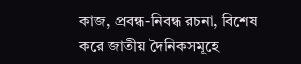কাজ, প্রবন্ধ-নিবন্ধ রচনা, বিশেষ করে জাতীয় দৈনিকসমূহে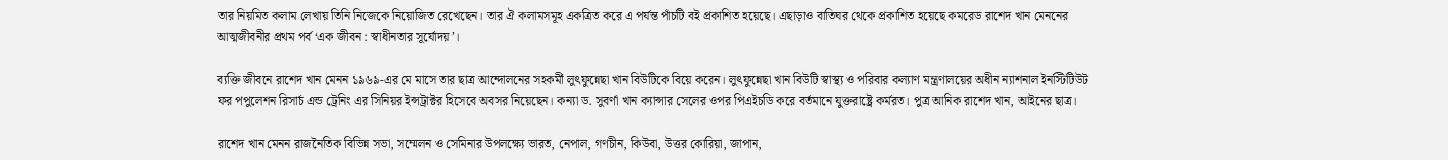তার নিয়মিত কলাম লেখায় তিনি নিজেকে নিয়োজিত রেখেছেন। তার ঐ কলামসমূহ একত্রিত করে এ পর্যন্ত পাঁচটি বই প্রকাশিত হয়েছে। এছাড়াও বাতিঘর থেকে প্রকাশিত হয়েছে কমরেড রাশেদ খান মেননের আত্মজীবনীর প্রথম পর্ব ‘এক জীবন : স্বাধীনতার সূর্যোদয়’।

ব্যক্তি জীবনে রাশেদ খান মেনন ১৯৬৯-এর মে মাসে তার ছাত্র আন্দোলনের সহকর্মী লুৎফুন্নেছা খান বিউটিকে বিয়ে করেন। লুৎফুন্নেছা খান বিউটি স্বাস্থ্য ও পরিবার কল্যাণ মন্ত্রণালয়ের অধীন ন্যাশনাল ইনস্টিটিউট ফর পপুলেশন রিসার্চ এন্ড ট্রেনিং এর সিনিয়র ইন্সট্রাক্টর হিসেবে অবসর নিয়েছেন। কন্যা ড. সুবর্ণা খান ক্যান্সার সেলের ওপর পিএইচডি করে বর্তমানে যুক্তরাষ্ট্রে কর্মরত। পুত্র আনিক রাশেদ খান, আইনের ছাত্র।

রাশেদ খান মেনন রাজনৈতিক বিভিন্ন সভা, সম্মেলন ও সেমিনার উপলক্ষ্যে ভারত, নেপাল, গণচীন, কিউবা, উত্তর কোরিয়া, জাপান,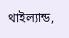থাইল্যান্ড,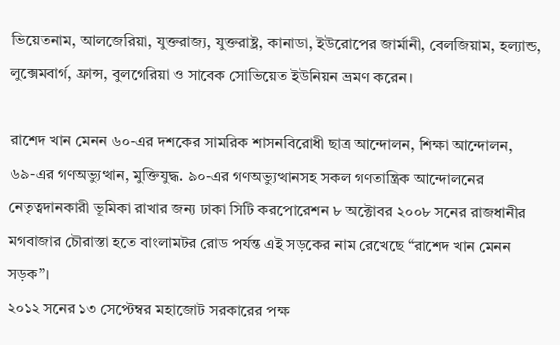ভিয়েতনাম, আলজেরিয়া, যুক্তরাজ্য, যুক্তরাষ্ট্র, কানাডা, ইউরোপের জার্মানী, বেলজিয়াম, হল্যান্ড, লুক্সেমবার্গ, ফ্রান্স, বুলগেরিয়া ও সাবেক সোভিয়েত ইউনিয়ন ভ্রমণ করেন।

রাশেদ খান মেনন ৬০-এর দশকের সামরিক শাসনবিরোধী ছাত্র আন্দোলন, শিক্ষা আন্দোলন, ৬৯-এর গণঅভ্যুত্থান, মুক্তিযুদ্ধ. ৯০-এর গণঅভ্যুত্থানসহ সকল গণতান্ত্রিক আন্দোলনের নেতৃত্বদানকারী ভূমিকা রাখার জন্য ঢাকা সিটি করপোরেশন ৮ অক্টোবর ২০০৮ সনের রাজধানীর মগবাজার চৌরাস্তা হতে বাংলামটর রোড পর্যন্ত এই সড়কের নাম রেখেছে “রাশেদ খান মেনন সড়ক”।
২০১২ সনের ১৩ সেপ্টেম্বর মহাজোট সরকারের পক্ষ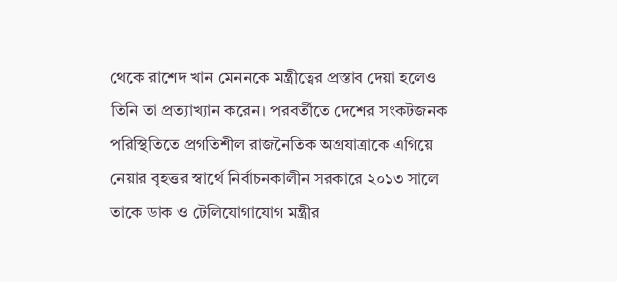থেকে রাশেদ খান মেননকে মন্ত্রীত্বের প্রস্তাব দেয়া হলেও তিনি তা প্রত্যাখ্যান করেন। পরবর্তীতে দেশের সংকটজনক পরিস্থিতিতে প্রগতিশীল রাজনৈতিক অগ্রযাত্রাকে এগিয়ে নেয়ার বৃহত্তর স্বার্থে নির্বাচনকালীন সরকারে ২০১৩ সালে তাকে ডাক ও টেলিযোগাযোগ মন্ত্রীর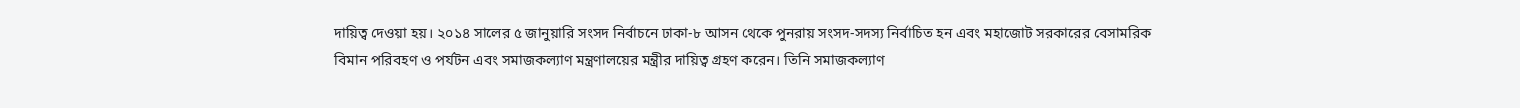দায়িত্ব দেওয়া হয়। ২০১৪ সালের ৫ জানুয়ারি সংসদ নির্বাচনে ঢাকা-৮ আসন থেকে পুনরায় সংসদ-সদস্য নির্বাচিত হন এবং মহাজোট সরকারের বেসামরিক বিমান পরিবহণ ও পর্যটন এবং সমাজকল্যাণ মন্ত্রণালয়ের মন্ত্রীর দায়িত্ব গ্রহণ করেন। তিনি সমাজকল্যাণ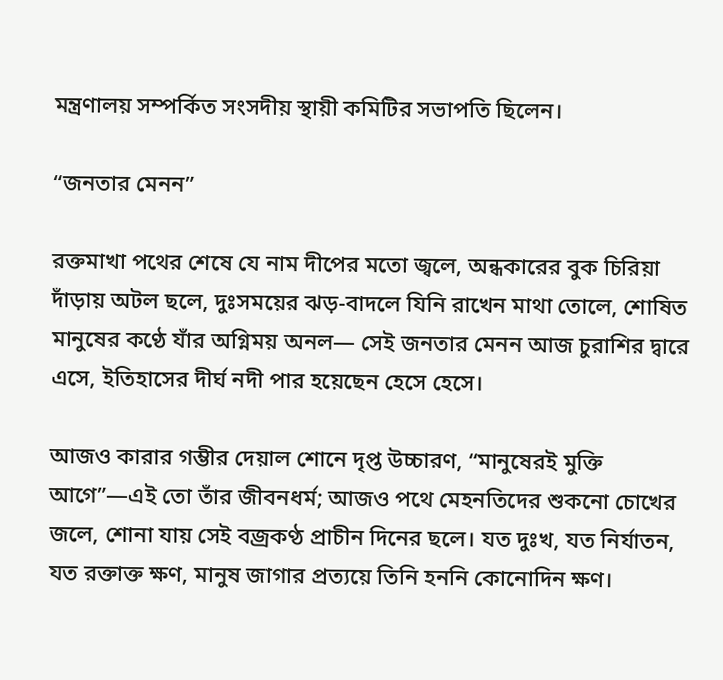মন্ত্রণালয় সম্পর্কিত সংসদীয় স্থায়ী কমিটির সভাপতি ছিলেন।

“জনতার মেনন”

রক্তমাখা পথের শেষে যে নাম দীপের মতো জ্বলে, অন্ধকারের বুক চিরিয়া দাঁড়ায় অটল ছলে, দুঃসময়ের ঝড়-বাদলে যিনি রাখেন মাথা তোলে, শোষিত মানুষের কণ্ঠে যাঁর অগ্নিময় অনল— সেই জনতার মেনন আজ চুরাশির দ্বারে এসে, ইতিহাসের দীর্ঘ নদী পার হয়েছেন হেসে হেসে।

আজও কারার গম্ভীর দেয়াল শোনে দৃপ্ত উচ্চারণ, “মানুষেরই মুক্তি আগে”—এই তো তাঁর জীবনধর্ম; আজও পথে মেহনতিদের শুকনো চোখের জলে, শোনা যায় সেই বজ্রকণ্ঠ প্রাচীন দিনের ছলে। যত দুঃখ, যত নির্যাতন, যত রক্তাক্ত ক্ষণ, মানুষ জাগার প্রত্যয়ে তিনি হননি কোনোদিন ক্ষণ।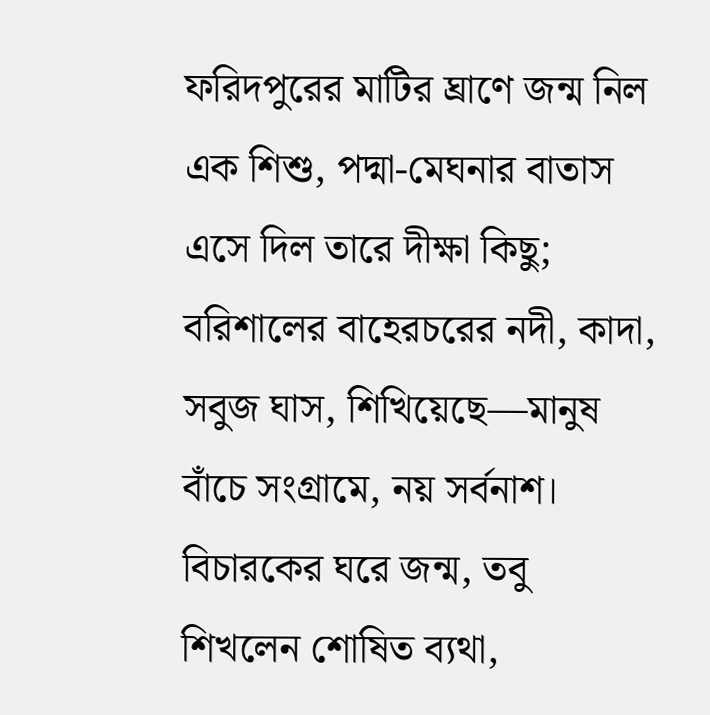ফরিদপুরের মাটির ঘ্রাণে জন্ম নিল এক শিশু, পদ্মা-মেঘনার বাতাস এসে দিল তারে দীক্ষা কিছু; বরিশালের বাহেরচরের নদী, কাদা, সবুজ ঘাস, শিখিয়েছে—মানুষ বাঁচে সংগ্রামে, নয় সর্বনাশ। বিচারকের ঘরে জন্ম, তবু শিখলেন শোষিত ব্যথা,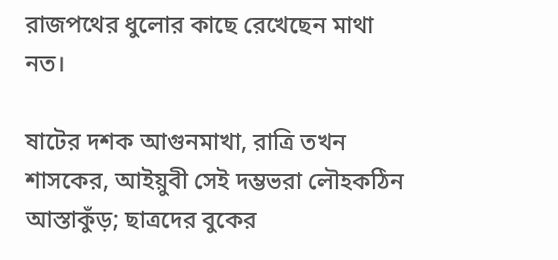রাজপথের ধুলোর কাছে রেখেছেন মাথা নত।

ষাটের দশক আগুনমাখা, রাত্রি তখন শাসকের, আইয়ুবী সেই দম্ভভরা লৌহকঠিন আস্তাকুঁড়; ছাত্রদের বুকের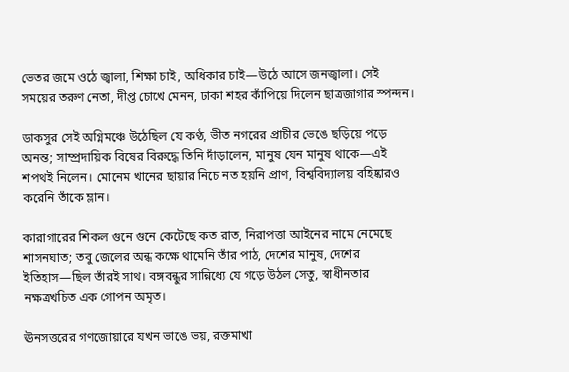ভেতর জমে ওঠে জ্বালা, শিক্ষা চাই, অধিকার চাই—উঠে আসে জনজ্বালা। সেই সময়ের তরুণ নেতা, দীপ্ত চোখে মেনন, ঢাকা শহর কাঁপিয়ে দিলেন ছাত্রজাগার স্পন্দন।

ডাকসুর সেই অগ্নিমঞ্চে উঠেছিল যে কণ্ঠ, ভীত নগরের প্রাচীর ভেঙে ছড়িয়ে পড়ে অনন্ত; সাম্প্রদায়িক বিষের বিরুদ্ধে তিনি দাঁড়ালেন, মানুষ যেন মানুষ থাকে—এই শপথই নিলেন। মোনেম খানের ছায়ার নিচে নত হয়নি প্রাণ, বিশ্ববিদ্যালয় বহিষ্কারও করেনি তাঁকে ম্লান।

কারাগারের শিকল গুনে গুনে কেটেছে কত রাত, নিরাপত্তা আইনের নামে নেমেছে শাসনঘাত; তবু জেলের অন্ধ কক্ষে থামেনি তাঁর পাঠ, দেশের মানুষ, দেশের ইতিহাস—ছিল তাঁরই সাথ। বঙ্গবন্ধুর সান্নিধ্যে যে গড়ে উঠল সেতু, স্বাধীনতার নক্ষত্রখচিত এক গোপন অমৃত।

ঊনসত্তরের গণজোয়ারে যখন ভাঙে ভয়, রক্তমাখা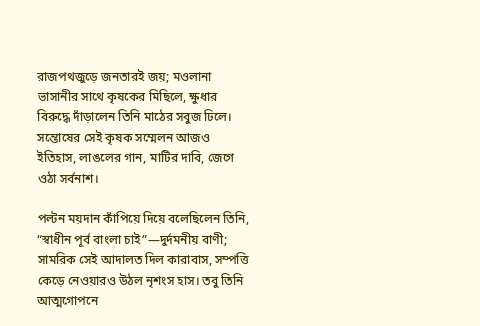রাজপথজুড়ে জনতারই জয়; মওলানা ভাসানীর সাথে কৃষকের মিছিলে, ক্ষুধার বিরুদ্ধে দাঁড়ালেন তিনি মাঠের সবুজ ঢিলে। সন্তোষের সেই কৃষক সম্মেলন আজও ইতিহাস, লাঙলের গান, মাটির দাবি, জেগে ওঠা সর্বনাশ।

পল্টন ময়দান কাঁপিয়ে দিয়ে বলেছিলেন তিনি, “স্বাধীন পূর্ব বাংলা চাই”—দুর্দমনীয় বাণী; সামরিক সেই আদালত দিল কারাবাস, সম্পত্তি কেড়ে নেওয়ারও উঠল নৃশংস হাস। তবু তিনি আত্মগোপনে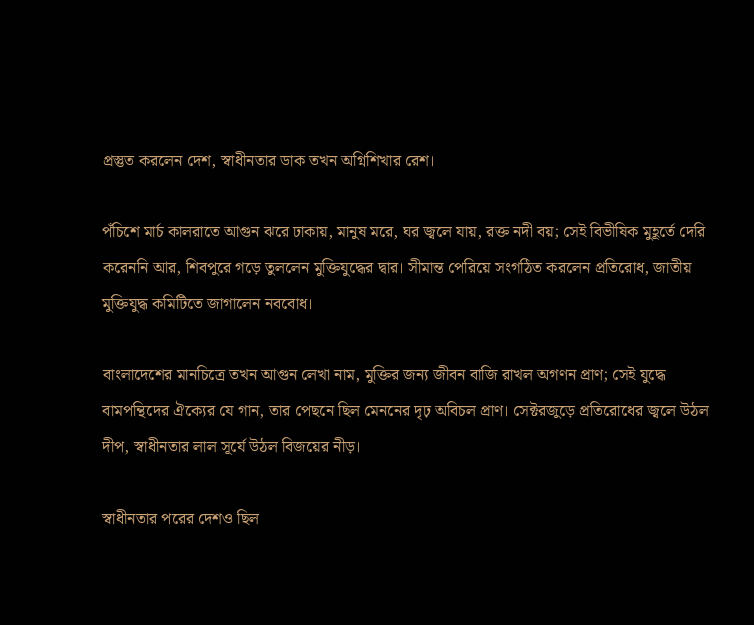প্রস্তুত করলেন দেশ, স্বাধীনতার ডাক তখন অগ্নিশিখার রেশ।

পঁচিশে মার্চ কালরাতে আগুন ঝরে ঢাকায়, মানুষ মরে, ঘর জ্বলে যায়, রক্ত নদী বয়; সেই বিভীষিক মুহূর্তে দেরি করেননি আর, শিবপুরে গড়ে তুললেন মুক্তিযুদ্ধের দ্বার। সীমান্ত পেরিয়ে সংগঠিত করলেন প্রতিরোধ, জাতীয় মুক্তিযুদ্ধ কমিটিতে জাগালেন নববোধ।

বাংলাদেশের মানচিত্রে তখন আগুন লেখা নাম, মুক্তির জন্য জীবন বাজি রাখল অগণন প্রাণ; সেই যুদ্ধে বামপন্থিদের ঐক্যের যে গান, তার পেছনে ছিল মেননের দৃঢ় অবিচল প্রাণ। সেক্টরজুড়ে প্রতিরোধের জ্বলে উঠল দীপ, স্বাধীনতার লাল সূর্যে উঠল বিজয়ের নীড়।

স্বাধীনতার পরের দেশও ছিল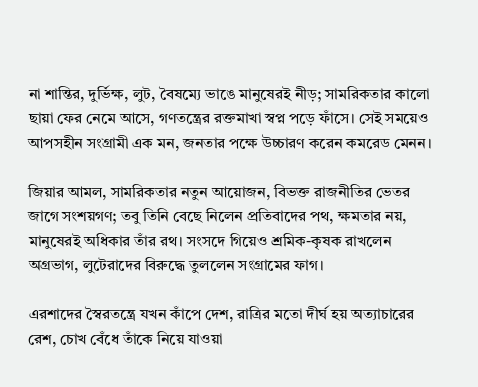না শান্তির, দুর্ভিক্ষ, লুট, বৈষম্যে ভাঙে মানুষেরই নীড়; সামরিকতার কালো ছায়া ফের নেমে আসে, গণতন্ত্রের রক্তমাখা স্বপ্ন পড়ে ফাঁসে। সেই সময়েও আপসহীন সংগ্রামী এক মন, জনতার পক্ষে উচ্চারণ করেন কমরেড মেনন।

জিয়ার আমল, সামরিকতার নতুন আয়োজন, বিভক্ত রাজনীতির ভেতর জাগে সংশয়গণ; তবু তিনি বেছে নিলেন প্রতিবাদের পথ, ক্ষমতার নয়, মানুষেরই অধিকার তাঁর রথ। সংসদে গিয়েও শ্রমিক-কৃষক রাখলেন অগ্রভাগ, লুটেরাদের বিরুদ্ধে তুললেন সংগ্রামের ফাগ।

এরশাদের স্বৈরতন্ত্রে যখন কাঁপে দেশ, রাত্রির মতো দীর্ঘ হয় অত্যাচারের রেশ, চোখ বেঁধে তাঁকে নিয়ে যাওয়া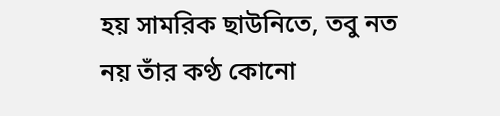হয় সামরিক ছাউনিতে, তবু নত নয় তাঁর কণ্ঠ কোনো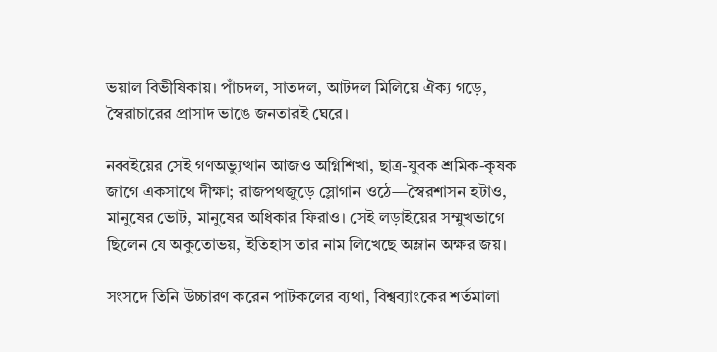ভয়াল বিভীষিকায়। পাঁচদল, সাতদল, আটদল মিলিয়ে ঐক্য গড়ে, স্বৈরাচারের প্রাসাদ ভাঙে জনতারই ঘেরে।

নব্বইয়ের সেই গণঅভ্যুত্থান আজও অগ্নিশিখা, ছাত্র-যুবক শ্রমিক-কৃষক জাগে একসাথে দীক্ষা; রাজপথজুড়ে স্লোগান ওঠে—স্বৈরশাসন হটাও, মানুষের ভোট, মানুষের অধিকার ফিরাও। সেই লড়াইয়ের সম্মুখভাগে ছিলেন যে অকুতোভয়, ইতিহাস তার নাম লিখেছে অম্লান অক্ষর জয়।

সংসদে তিনি উচ্চারণ করেন পাটকলের ব্যথা, বিশ্বব্যাংকের শর্তমালা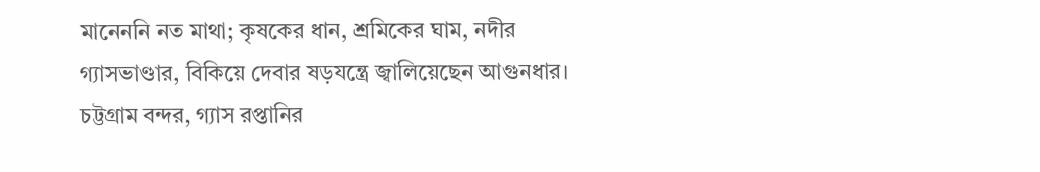মানেননি নত মাথা; কৃষকের ধান, শ্রমিকের ঘাম, নদীর গ্যাসভাণ্ডার, বিকিয়ে দেবার ষড়যন্ত্রে জ্বালিয়েছেন আগুনধার। চট্টগ্রাম বন্দর, গ্যাস রপ্তানির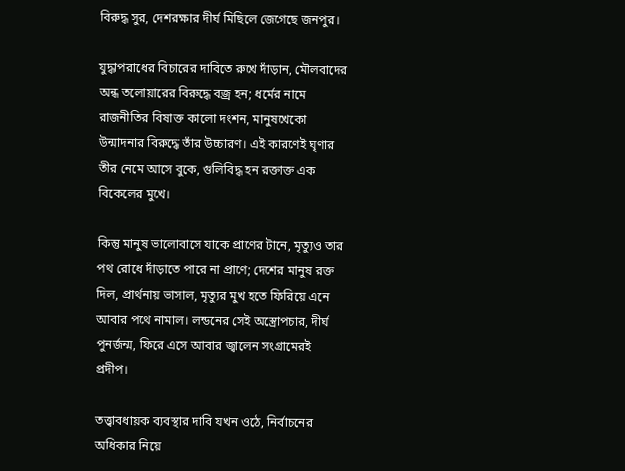বিরুদ্ধ সুর, দেশরক্ষার দীর্ঘ মিছিলে জেগেছে জনপুর।

যুদ্ধাপরাধের বিচারের দাবিতে রুখে দাঁড়ান, মৌলবাদের অন্ধ তলোয়ারের বিরুদ্ধে বজ্র হন; ধর্মের নামে রাজনীতির বিষাক্ত কালো দংশন, মানুষখেকো উন্মাদনার বিরুদ্ধে তাঁর উচ্চারণ। এই কারণেই ঘৃণার তীর নেমে আসে বুকে, গুলিবিদ্ধ হন রক্তাক্ত এক বিকেলের মুখে।

কিন্তু মানুষ ভালোবাসে যাকে প্রাণের টানে, মৃত্যুও তার পথ রোধে দাঁড়াতে পারে না প্রাণে; দেশের মানুষ রক্ত দিল, প্রার্থনায় ভাসাল, মৃত্যুর মুখ হতে ফিরিয়ে এনে আবার পথে নামাল। লন্ডনের সেই অস্ত্রোপচার, দীর্ঘ পুনর্জন্ম, ফিরে এসে আবার জ্বালেন সংগ্রামেরই প্রদীপ।

তত্ত্বাবধায়ক ব্যবস্থার দাবি যখন ওঠে, নির্বাচনের অধিকার নিয়ে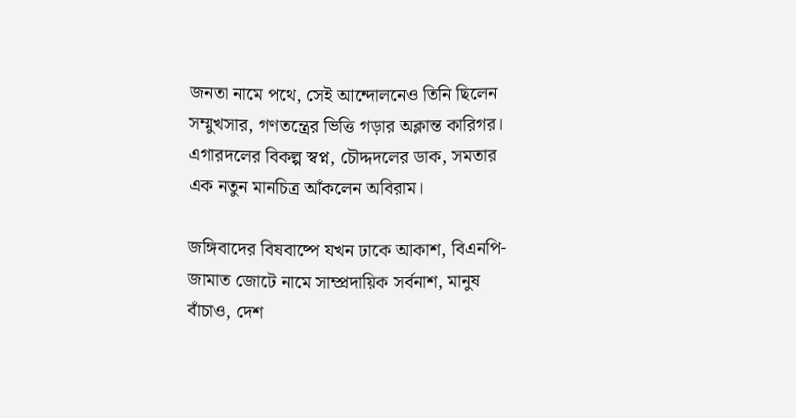জনতা নামে পথে, সেই আন্দোলনেও তিনি ছিলেন সম্মুখসার, গণতন্ত্রের ভিত্তি গড়ার অক্লান্ত কারিগর। এগারদলের বিকল্প স্বপ্ন, চৌদ্দদলের ডাক, সমতার এক নতুন মানচিত্র আঁকলেন অবিরাম।

জঙ্গিবাদের বিষবাষ্পে যখন ঢাকে আকাশ, বিএনপি-জামাত জোটে নামে সাম্প্রদায়িক সর্বনাশ, মানুষ বাঁচাও, দেশ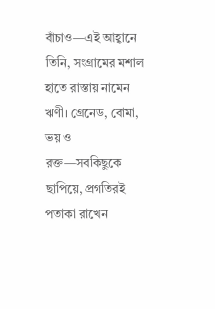বাঁচাও—এই আহ্বানে তিনি, সংগ্রামের মশাল হাতে রাস্তায় নামেন ঋণী। গ্রেনেড, বোমা, ভয় ও রক্ত—সবকিছুকে ছাপিয়ে, প্রগতিরই পতাকা রাখেন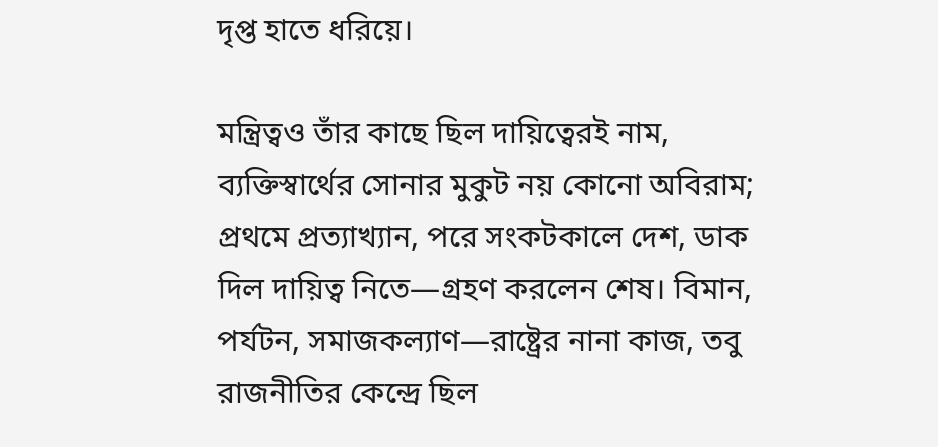দৃপ্ত হাতে ধরিয়ে।

মন্ত্রিত্বও তাঁর কাছে ছিল দায়িত্বেরই নাম, ব্যক্তিস্বার্থের সোনার মুকুট নয় কোনো অবিরাম; প্রথমে প্রত্যাখ্যান, পরে সংকটকালে দেশ, ডাক দিল দায়িত্ব নিতে—গ্রহণ করলেন শেষ। বিমান, পর্যটন, সমাজকল্যাণ—রাষ্ট্রের নানা কাজ, তবু রাজনীতির কেন্দ্রে ছিল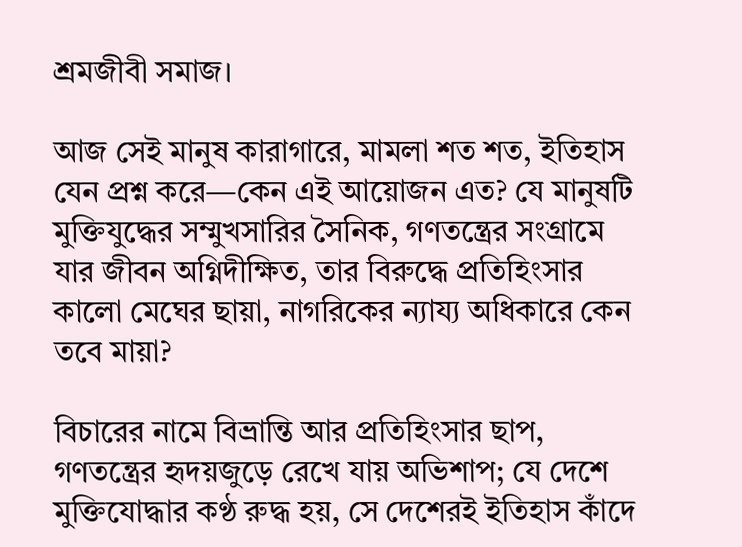শ্রমজীবী সমাজ।

আজ সেই মানুষ কারাগারে, মামলা শত শত, ইতিহাস যেন প্রশ্ন করে—কেন এই আয়োজন এত? যে মানুষটি মুক্তিযুদ্ধের সম্মুখসারির সৈনিক, গণতন্ত্রের সংগ্রামে যার জীবন অগ্নিদীক্ষিত, তার বিরুদ্ধে প্রতিহিংসার কালো মেঘের ছায়া, নাগরিকের ন্যায্য অধিকারে কেন তবে মায়া?

বিচারের নামে বিভ্রান্তি আর প্রতিহিংসার ছাপ, গণতন্ত্রের হৃদয়জুড়ে রেখে যায় অভিশাপ; যে দেশে মুক্তিযোদ্ধার কণ্ঠ রুদ্ধ হয়, সে দেশেরই ইতিহাস কাঁদে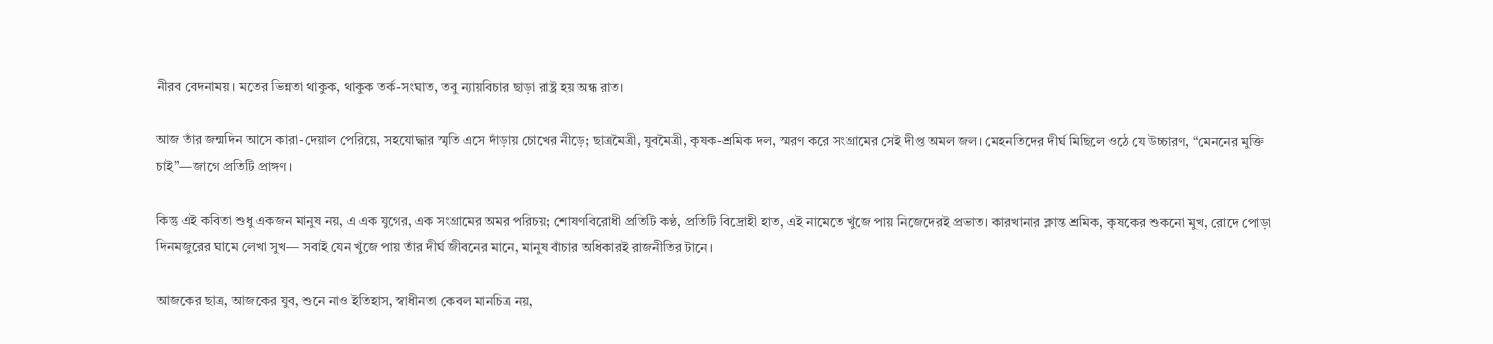নীরব বেদনাময়। মতের ভিন্নতা থাকুক, থাকুক তর্ক-সংঘাত, তবু ন্যায়বিচার ছাড়া রাষ্ট্র হয় অন্ধ রাত।

আজ তাঁর জন্মদিন আসে কারা-দেয়াল পেরিয়ে, সহযোদ্ধার স্মৃতি এসে দাঁড়ায় চোখের নীড়ে; ছাত্রমৈত্রী, যুবমৈত্রী, কৃষক-শ্রমিক দল, স্মরণ করে সংগ্রামের সেই দীপ্ত অমল জল। মেহনতিদের দীর্ঘ মিছিলে ওঠে যে উচ্চারণ, “মেননের মুক্তি চাই”—জাগে প্রতিটি প্রাঙ্গণ।

কিন্তু এই কবিতা শুধু একজন মানুষ নয়, এ এক যুগের, এক সংগ্রামের অমর পরিচয়; শোষণবিরোধী প্রতিটি কণ্ঠ, প্রতিটি বিদ্রোহী হাত, এই নামেতে খুঁজে পায় নিজেদেরই প্রভাত। কারখানার ক্লান্ত শ্রমিক, কৃষকের শুকনো মুখ, রোদে পোড়া দিনমজুরের ঘামে লেখা সুখ— সবাই যেন খুঁজে পায় তাঁর দীর্ঘ জীবনের মানে, মানুষ বাঁচার অধিকারই রাজনীতির টানে।

আজকের ছাত্র, আজকের যুব, শুনে নাও ইতিহাস, স্বাধীনতা কেবল মানচিত্র নয়,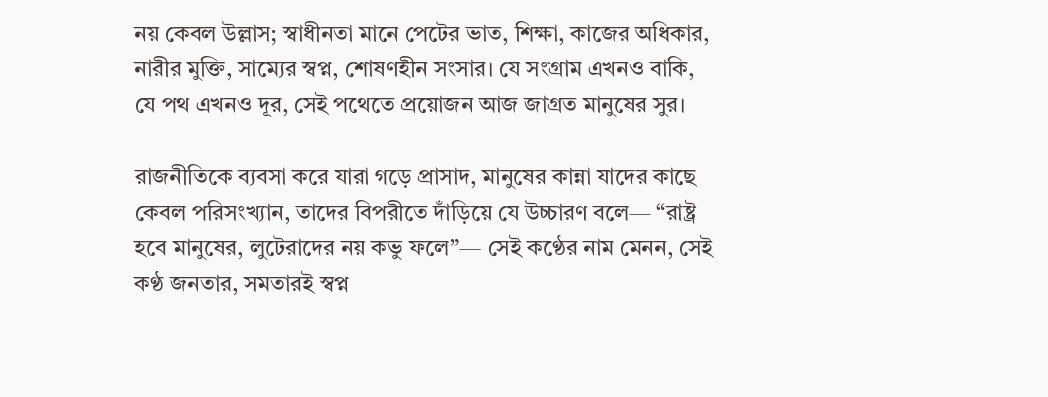নয় কেবল উল্লাস; স্বাধীনতা মানে পেটের ভাত, শিক্ষা, কাজের অধিকার, নারীর মুক্তি, সাম্যের স্বপ্ন, শোষণহীন সংসার। যে সংগ্রাম এখনও বাকি, যে পথ এখনও দূর, সেই পথেতে প্রয়োজন আজ জাগ্রত মানুষের সুর।

রাজনীতিকে ব্যবসা করে যারা গড়ে প্রাসাদ, মানুষের কান্না যাদের কাছে কেবল পরিসংখ্যান, তাদের বিপরীতে দাঁড়িয়ে যে উচ্চারণ বলে— “রাষ্ট্র হবে মানুষের, লুটেরাদের নয় কভু ফলে”— সেই কণ্ঠের নাম মেনন, সেই কণ্ঠ জনতার, সমতারই স্বপ্ন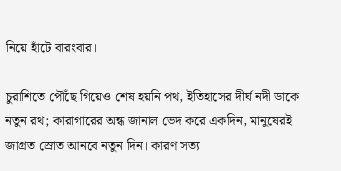নিয়ে হাঁটে বারংবার।

চুরাশিতে পৌঁছে গিয়েও শেষ হয়নি পথ, ইতিহাসের দীর্ঘ নদী ডাকে নতুন রথ; কারাগারের অন্ধ জানাল ভেদ করে একদিন, মানুষেরই জাগ্রত স্রোত আনবে নতুন দিন। কারণ সত্য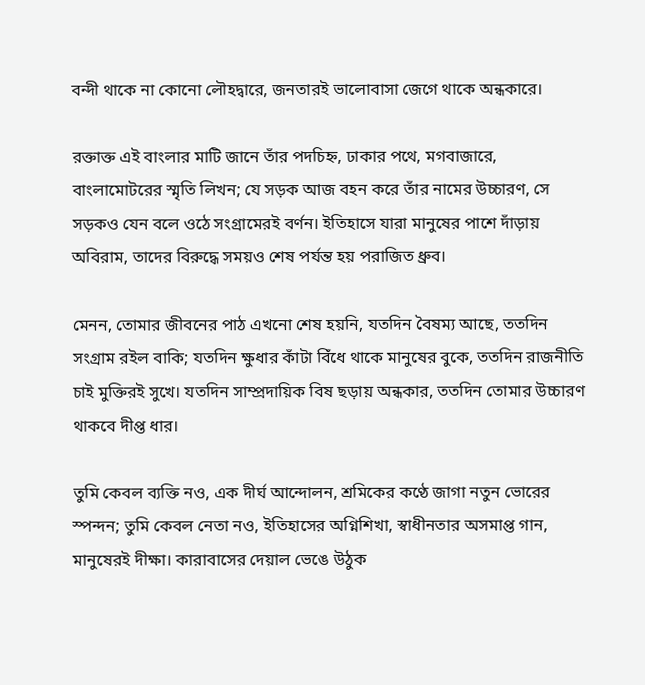বন্দী থাকে না কোনো লৌহদ্বারে, জনতারই ভালোবাসা জেগে থাকে অন্ধকারে।

রক্তাক্ত এই বাংলার মাটি জানে তাঁর পদচিহ্ন, ঢাকার পথে, মগবাজারে, বাংলামোটরের স্মৃতি লিখন; যে সড়ক আজ বহন করে তাঁর নামের উচ্চারণ, সে সড়কও যেন বলে ওঠে সংগ্রামেরই বর্ণন। ইতিহাসে যারা মানুষের পাশে দাঁড়ায় অবিরাম, তাদের বিরুদ্ধে সময়ও শেষ পর্যন্ত হয় পরাজিত ধ্রুব।

মেনন, তোমার জীবনের পাঠ এখনো শেষ হয়নি, যতদিন বৈষম্য আছে, ততদিন সংগ্রাম রইল বাকি; যতদিন ক্ষুধার কাঁটা বিঁধে থাকে মানুষের বুকে, ততদিন রাজনীতি চাই মুক্তিরই সুখে। যতদিন সাম্প্রদায়িক বিষ ছড়ায় অন্ধকার, ততদিন তোমার উচ্চারণ থাকবে দীপ্ত ধার।

তুমি কেবল ব্যক্তি নও, এক দীর্ঘ আন্দোলন, শ্রমিকের কণ্ঠে জাগা নতুন ভোরের স্পন্দন; তুমি কেবল নেতা নও, ইতিহাসের অগ্নিশিখা, স্বাধীনতার অসমাপ্ত গান, মানুষেরই দীক্ষা। কারাবাসের দেয়াল ভেঙে উঠুক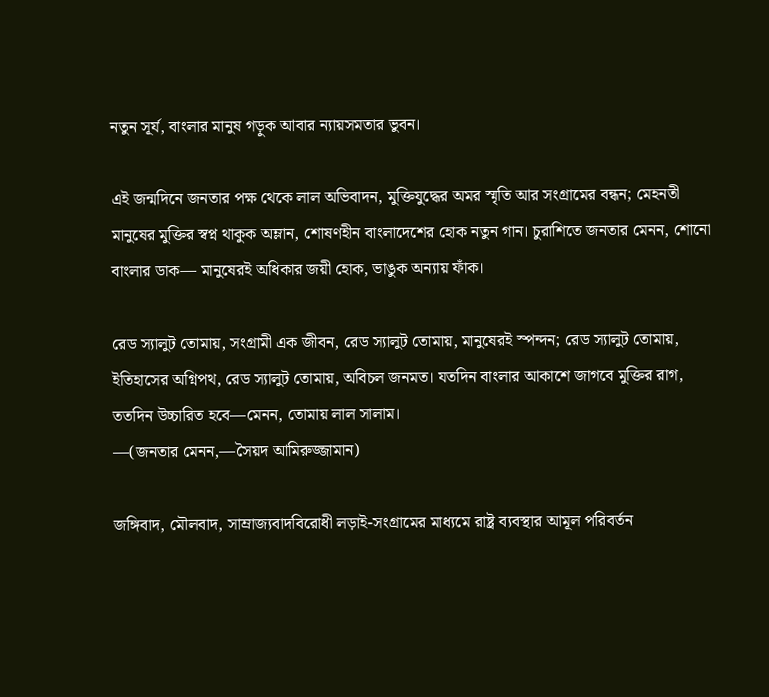নতুন সূর্য, বাংলার মানুষ গড়ুক আবার ন্যায়সমতার ভুবন।

এই জন্মদিনে জনতার পক্ষ থেকে লাল অভিবাদন, মুক্তিযুদ্ধের অমর স্মৃতি আর সংগ্রামের বন্ধন; মেহনতী মানুষের মুক্তির স্বপ্ন থাকুক অম্লান, শোষণহীন বাংলাদেশের হোক নতুন গান। চুরাশিতে জনতার মেনন, শোনো বাংলার ডাক— মানুষেরই অধিকার জয়ী হোক, ভাঙুক অন্যায় ফাঁক।

রেড স্যালুট তোমায়, সংগ্রামী এক জীবন, রেড স্যালুট তোমায়, মানুষেরই স্পন্দন; রেড স্যালুট তোমায়, ইতিহাসের অগ্নিপথ, রেড স্যালুট তোমায়, অবিচল জনমত। যতদিন বাংলার আকাশে জাগবে মুক্তির রাগ, ততদিন উচ্চারিত হবে—মেনন, তোমায় লাল সালাম।
—(জনতার মেনন,—সৈয়দ আমিরুজ্জামান)

জঙ্গিবাদ, মৌলবাদ, সাম্রাজ্যবাদবিরোধী লড়াই-সংগ্রামের মাধ্যমে রাষ্ট্র ব্যবস্থার আমূল পরিবর্তন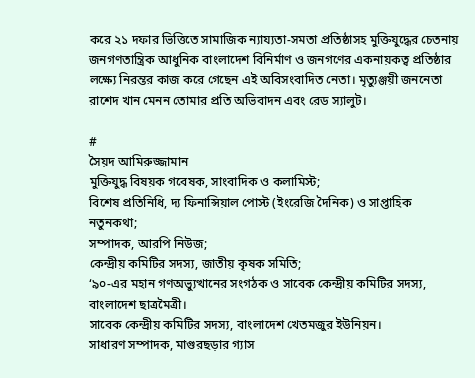করে ২১ দফার ভিত্তিতে সামাজিক ন্যায্যতা-সমতা প্রতিষ্ঠাসহ মুক্তিযুদ্ধের চেতনায় জনগণতান্ত্রিক আধুনিক বাংলাদেশ বিনির্মাণ ও জনগণের একনায়কত্ব প্রতিষ্ঠার লক্ষ্যে নিরন্তর কাজ করে গেছেন এই অবিসংবাদিত নেতা। মৃত্যুঞ্জয়ী জননেতা রাশেদ খান মেনন তোমার প্রতি অভিবাদন এবং রেড স্যালুট।

#
সৈয়দ আমিরুজ্জামান
মুক্তিযুদ্ধ বিষয়ক গবেষক, সাংবাদিক ও কলামিস্ট;
বিশেষ প্রতিনিধি, দ্য ফিনান্সিয়াল পোস্ট (ইংরেজি দৈনিক) ও সাপ্তাহিক নতুনকথা;
সম্পাদক, আরপি নিউজ;
কেন্দ্রীয় কমিটির সদস্য, জাতীয় কৃষক সমিতি;
‘৯০-এর মহান গণঅভ্যুত্থানের সংগঠক ও সাবেক কেন্দ্রীয় কমিটির সদস্য, বাংলাদেশ ছাত্রমৈত্রী।
সাবেক কেন্দ্রীয় কমিটির সদস্য, বাংলাদেশ খেতমজুর ইউনিয়ন।
সাধারণ সম্পাদক, মাগুরছড়ার গ্যাস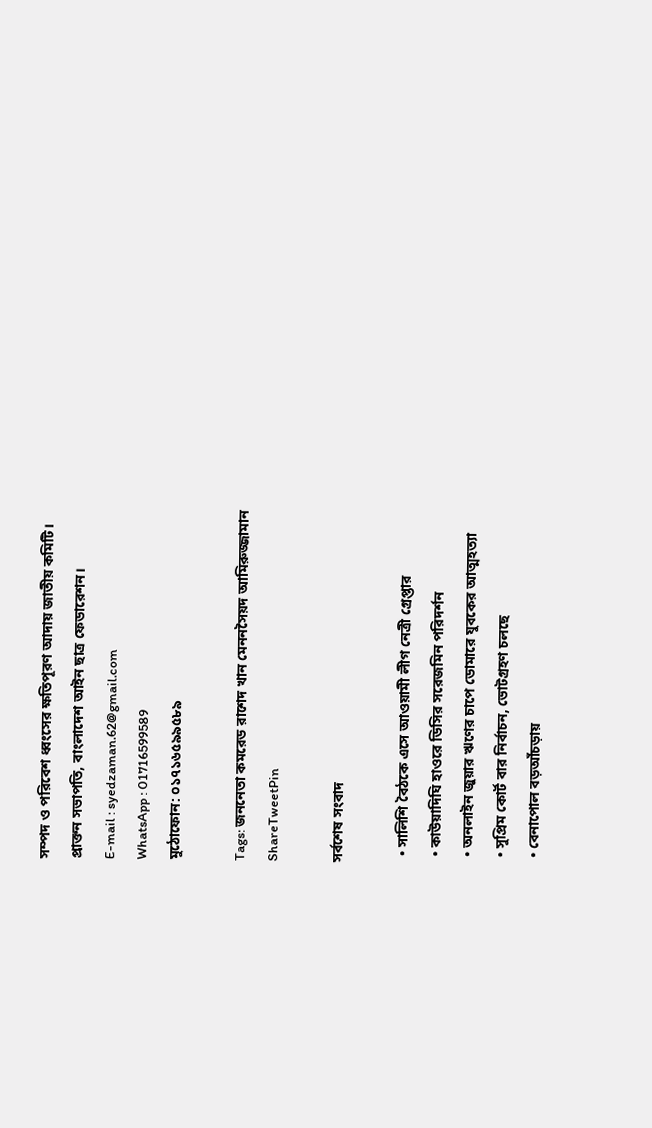সম্পদ ও পরিবেশ ধ্বংসের ক্ষতিপূরণ আদায় জাতীয় কমিটি।
প্রাক্তন সভাপতি, বাংলাদেশ আইন ছাত্র ফেডারেশন।
E-mail : syedzaman.62@gmail.com
WhatsApp : 01716599589
মুঠোফোন: ০১৭১৬৫৯৯৫৮৯

Tags: জননেতা কমরেড রাশেদ খান মেননসৈয়দ আমিরুজ্জামান
ShareTweetPin

সর্বশেষ সংবাদ

  • সালিশি বৈঠকে এসে আওয়ামী লীগ নেত্রী গ্রেপ্তার
  • কাউয়াদিঘি হাওরে ডিসির সরেজমিন পরিদর্শন
  • অনলাইন জুয়ার ঋণের চাপে ডোমারে যুবকের আত্মহত্যা
  • সুপ্রিম কোর্ট বার নির্বাচন, ভোটগ্রহণ চলছে
  • বেনাপোল বড়আঁচড়ায়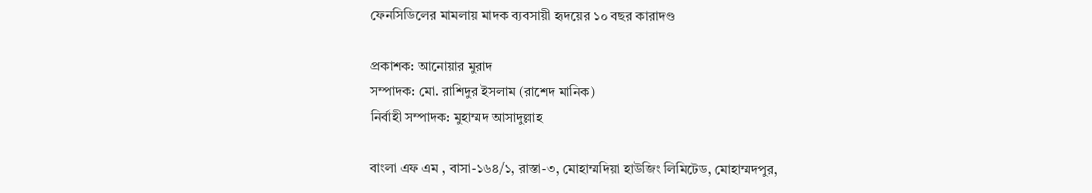ফেনসিডিলের মামলায় মাদক ব্যবসায়ী হৃদয়ের ১০ বছর কারাদণ্ড

প্রকাশক: আনোয়ার মুরাদ
সম্পাদক: মো. রাশিদুর ইসলাম (রাশেদ মানিক)
নির্বাহী সম্পাদক: মুহাম্মদ আসাদুল্লাহ

বাংলা এফ এম , বাসা-১৬৪/১, রাস্তা-৩, মোহাম্মদিয়া হাউজিং লিমিটেড, মোহাম্মদপুর,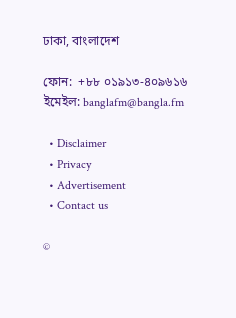ঢাকা, বাংলাদেশ

ফোন:  +৮৮ ০১৯১৩-৪০৯৬১৬
ইমেইল: banglafm@bangla.fm

  • Disclaimer
  • Privacy
  • Advertisement
  • Contact us

©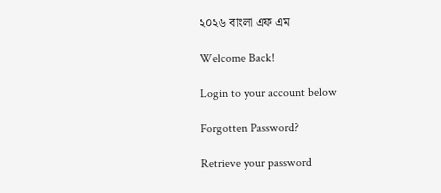২০২৬ বাংলা এফ এম

Welcome Back!

Login to your account below

Forgotten Password?

Retrieve your password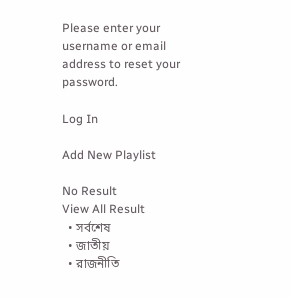Please enter your username or email address to reset your password.

Log In

Add New Playlist

No Result
View All Result
  • সর্বশেষ
  • জাতীয়
  • রাজনীতি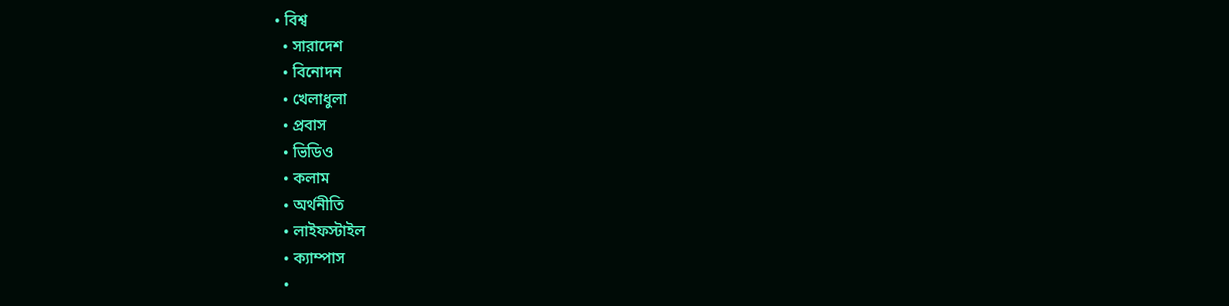• বিশ্ব
  • সারাদেশ
  • বিনোদন
  • খেলাধুলা
  • প্রবাস
  • ভিডিও
  • কলাম
  • অর্থনীতি
  • লাইফস্টাইল
  • ক্যাম্পাস
  •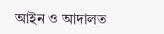আইন ও আদালত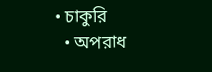• চাকুরি
  • অপরাধ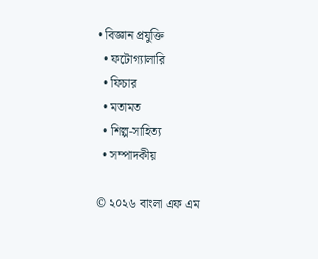• বিজ্ঞান প্রযুক্তি
  • ফটোগ্যালারি
  • ফিচার
  • মতামত
  • শিল্প-সাহিত্য
  • সম্পাদকীয়

© ২০২৬ বাংলা এফ এম